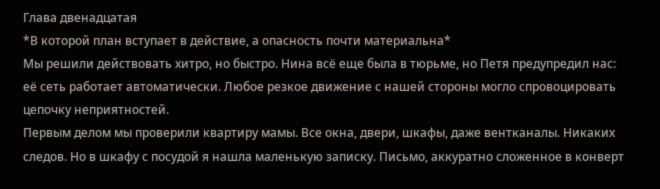Глава двенадцатая
*В которой план вступает в действие, а опасность почти материальна*
Мы решили действовать хитро, но быстро. Нина всё еще была в тюрьме, но Петя предупредил нас: её сеть работает автоматически. Любое резкое движение с нашей стороны могло спровоцировать цепочку неприятностей.
Первым делом мы проверили квартиру мамы. Все окна, двери, шкафы, даже вентканалы. Никаких следов. Но в шкафу с посудой я нашла маленькую записку. Письмо, аккуратно сложенное в конверт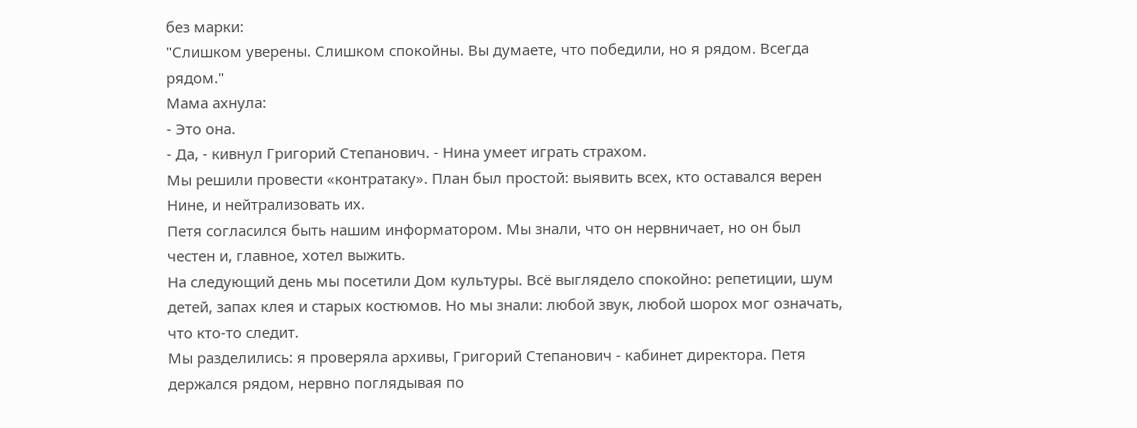без марки:
"Слишком уверены. Слишком спокойны. Вы думаете, что победили, но я рядом. Всегда рядом."
Мама ахнула:
- Это она.
- Да, - кивнул Григорий Степанович. - Нина умеет играть страхом.
Мы решили провести «контратаку». План был простой: выявить всех, кто оставался верен Нине, и нейтрализовать их.
Петя согласился быть нашим информатором. Мы знали, что он нервничает, но он был честен и, главное, хотел выжить.
На следующий день мы посетили Дом культуры. Всё выглядело спокойно: репетиции, шум детей, запах клея и старых костюмов. Но мы знали: любой звук, любой шорох мог означать, что кто-то следит.
Мы разделились: я проверяла архивы, Григорий Степанович - кабинет директора. Петя держался рядом, нервно поглядывая по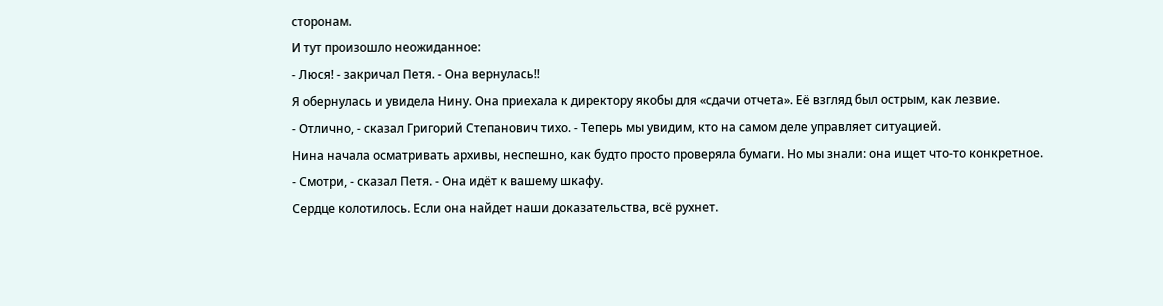сторонам.
И тут произошло неожиданное:
- Люся! - закричал Петя. - Она вернулась!!
Я обернулась и увидела Нину. Она приехала к директору якобы для «сдачи отчета». Её взгляд был острым, как лезвие.
- Отлично, - сказал Григорий Степанович тихо. - Теперь мы увидим, кто на самом деле управляет ситуацией.
Нина начала осматривать архивы, неспешно, как будто просто проверяла бумаги. Но мы знали: она ищет что-то конкретное.
- Смотри, - сказал Петя. - Она идёт к вашему шкафу.
Сердце колотилось. Если она найдет наши доказательства, всё рухнет.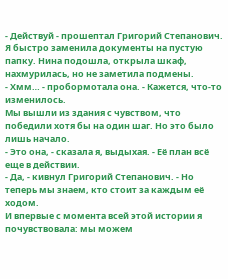- Действуй - прошептал Григорий Степанович.
Я быстро заменила документы на пустую папку. Нина подошла, открыла шкаф, нахмурилась, но не заметила подмены.
- Хмм… - пробормотала она. - Кажется, что-то изменилось.
Мы вышли из здания с чувством, что победили хотя бы на один шаг. Но это было лишь начало.
- Это она, - сказала я, выдыхая. - Её план всё еще в действии.
- Да, - кивнул Григорий Степанович. - Но теперь мы знаем, кто стоит за каждым её ходом.
И впервые с момента всей этой истории я почувствовала: мы можем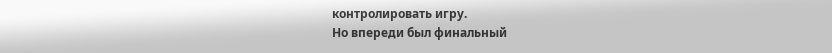контролировать игру.
Но впереди был финальный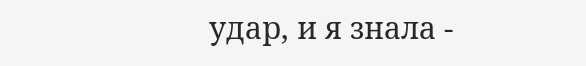удар, и я знала -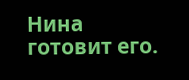Нина готовит его.